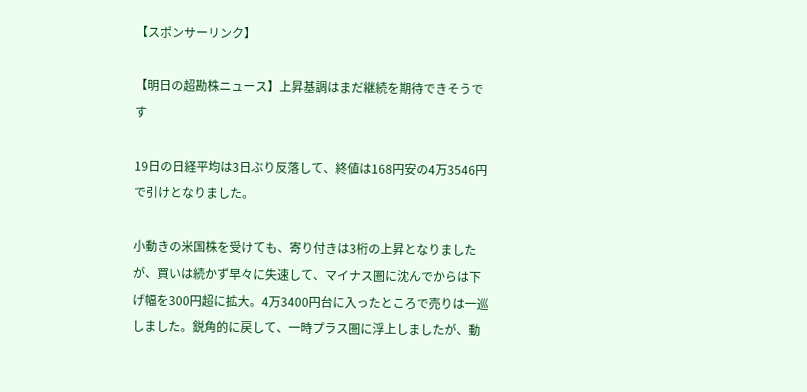【スポンサーリンク】

【明日の超勘株ニュース】上昇基調はまだ継続を期待できそうです

19日の日経平均は3日ぶり反落して、終値は168円安の4万3546円で引けとなりました。

小動きの米国株を受けても、寄り付きは3桁の上昇となりましたが、買いは続かず早々に失速して、マイナス圏に沈んでからは下げ幅を300円超に拡大。4万3400円台に入ったところで売りは一巡しました。鋭角的に戻して、一時プラス圏に浮上しましたが、動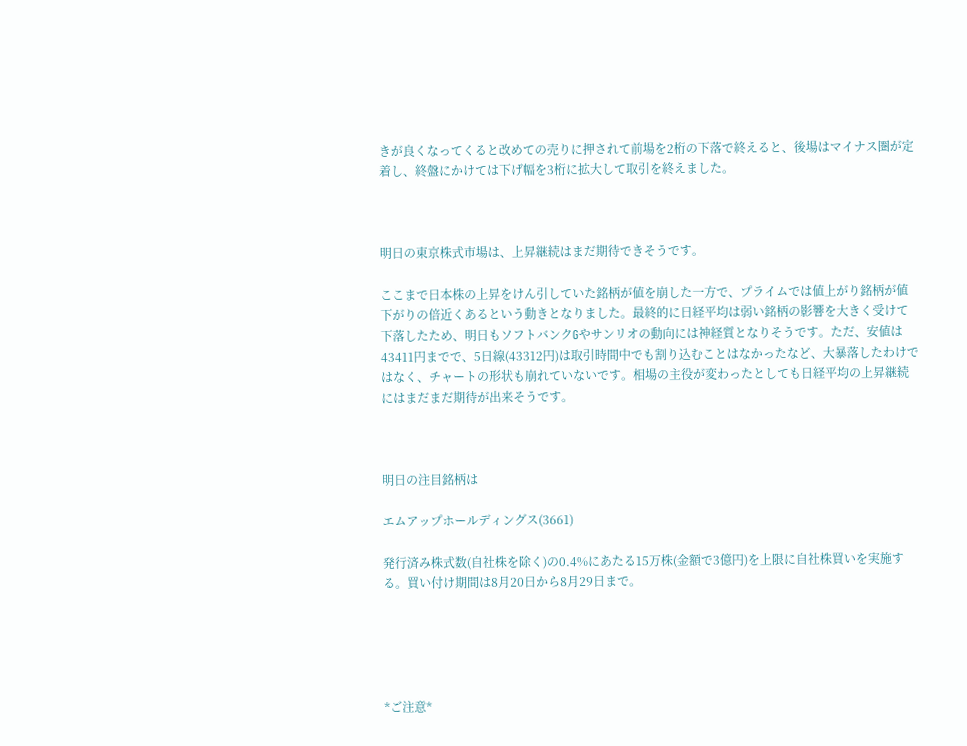きが良くなってくると改めての売りに押されて前場を2桁の下落で終えると、後場はマイナス圏が定着し、終盤にかけては下げ幅を3桁に拡大して取引を終えました。



明日の東京株式市場は、上昇継続はまだ期待できそうです。

ここまで日本株の上昇をけん引していた銘柄が値を崩した一方で、プライムでは値上がり銘柄が値下がりの倍近くあるという動きとなりました。最終的に日経平均は弱い銘柄の影響を大きく受けて下落したため、明日もソフトバンクGやサンリオの動向には神経質となりそうです。ただ、安値は43411円までで、5日線(43312円)は取引時間中でも割り込むことはなかったなど、大暴落したわけではなく、チャートの形状も崩れていないです。相場の主役が変わったとしても日経平均の上昇継続にはまだまだ期待が出来そうです。



明日の注目銘柄は

エムアップホールディングス(3661)

発行済み株式数(自社株を除く)の0.4%にあたる15万株(金額で3億円)を上限に自社株買いを実施する。買い付け期間は8月20日から8月29日まで。





*ご注意*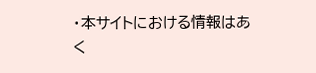・本サイトにおける情報はあく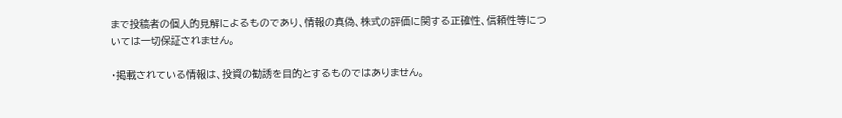まで投稿者の個人的見解によるものであり、情報の真偽、株式の評価に関する正確性、信頼性等については一切保証されません。

・掲載されている情報は、投資の勧誘を目的とするものではありません。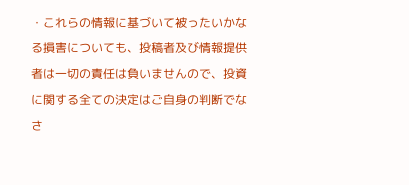・これらの情報に基づいて被ったいかなる損害についても、投稿者及び情報提供者は一切の責任は負いませんので、投資に関する全ての決定はご自身の判断でなさ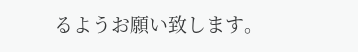るようお願い致します。